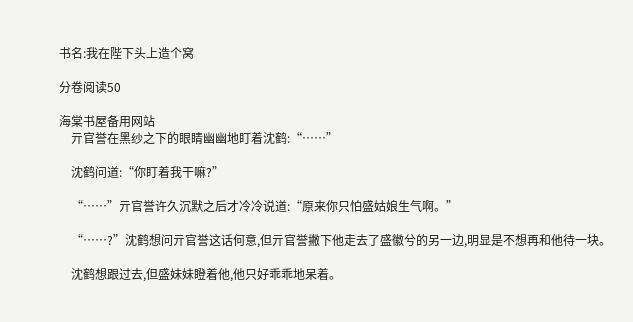书名:我在陛下头上造个窝

分卷阅读50

海棠书屋备用网站
    亓官誉在黑纱之下的眼睛幽幽地盯着沈鹤:“……”

    沈鹤问道:“你盯着我干嘛?”

    “……”亓官誉许久沉默之后才冷冷说道:“原来你只怕盛姑娘生气啊。”

    “……?”沈鹤想问亓官誉这话何意,但亓官誉撇下他走去了盛徽兮的另一边,明显是不想再和他待一块。

    沈鹤想跟过去,但盛妹妹瞪着他,他只好乖乖地呆着。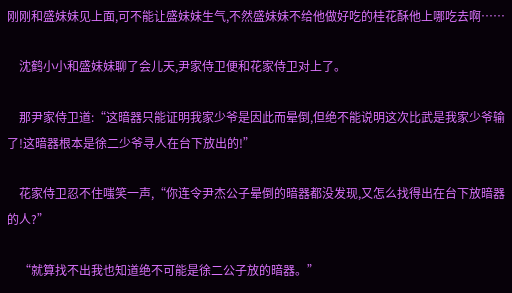刚刚和盛妹妹见上面,可不能让盛妹妹生气,不然盛妹妹不给他做好吃的桂花酥他上哪吃去啊……

    沈鹤小小和盛妹妹聊了会儿天,尹家侍卫便和花家侍卫对上了。

    那尹家侍卫道:“这暗器只能证明我家少爷是因此而晕倒,但绝不能说明这次比武是我家少爷输了!这暗器根本是徐二少爷寻人在台下放出的!”

    花家侍卫忍不住嗤笑一声,“你连令尹杰公子晕倒的暗器都没发现,又怎么找得出在台下放暗器的人?”

    “就算找不出我也知道绝不可能是徐二公子放的暗器。”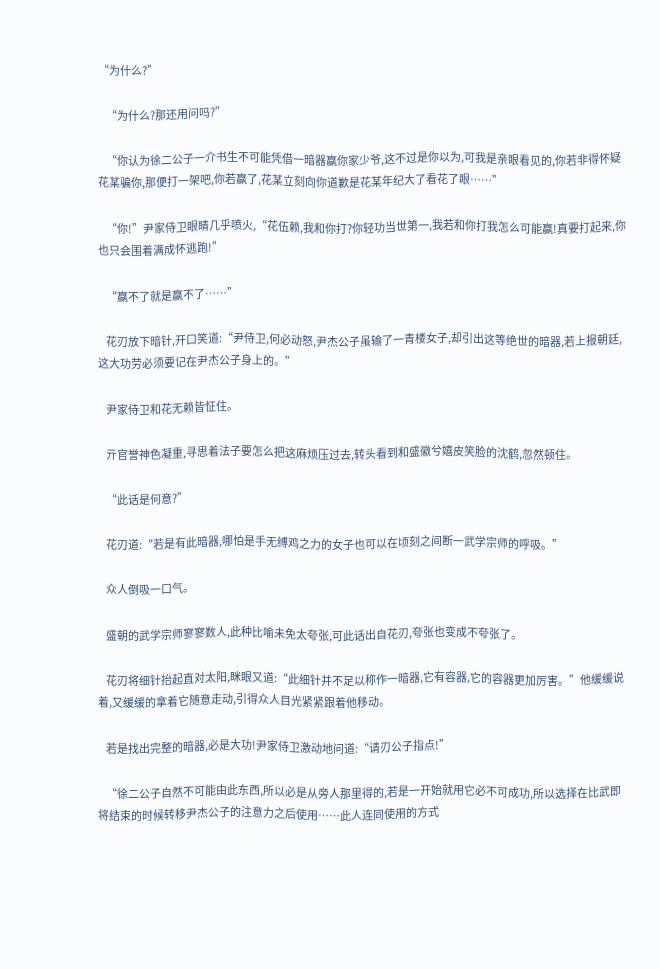“为什么?”

    “为什么?那还用问吗?”

    “你认为徐二公子一介书生不可能凭借一暗器赢你家少爷,这不过是你以为,可我是亲眼看见的,你若非得怀疑花某骗你,那便打一架吧,你若赢了,花某立刻向你道歉是花某年纪大了看花了眼……”

    “你!”尹家侍卫眼睛几乎喷火,“花伍赖,我和你打?你轻功当世第一,我若和你打我怎么可能赢!真要打起来,你也只会围着满成怀逃跑!”

    “赢不了就是赢不了……”

    花刃放下暗针,开口笑道:“尹侍卫,何必动怒,尹杰公子虽输了一青楼女子,却引出这等绝世的暗器,若上报朝廷,这大功劳必须要记在尹杰公子身上的。”

    尹家侍卫和花无赖皆怔住。

    亓官誉神色凝重,寻思着法子要怎么把这麻烦压过去,转头看到和盛徽兮嬉皮笑脸的沈鹤,忽然顿住。

    “此话是何意?”

    花刃道:“若是有此暗器,哪怕是手无缚鸡之力的女子也可以在顷刻之间断一武学宗师的呼吸。”

    众人倒吸一口气。

    盛朝的武学宗师寥寥数人,此种比喻未免太夸张,可此话出自花刃,夸张也变成不夸张了。

    花刃将细针抬起直对太阳,眯眼又道:“此细针并不足以称作一暗器,它有容器,它的容器更加厉害。”他缓缓说着,又缓缓的拿着它随意走动,引得众人目光紧紧跟着他移动。

    若是找出完整的暗器,必是大功!尹家侍卫激动地问道:“请刃公子指点!”

    “徐二公子自然不可能由此东西,所以必是从旁人那里得的,若是一开始就用它必不可成功,所以选择在比武即将结束的时候转移尹杰公子的注意力之后使用……此人连同使用的方式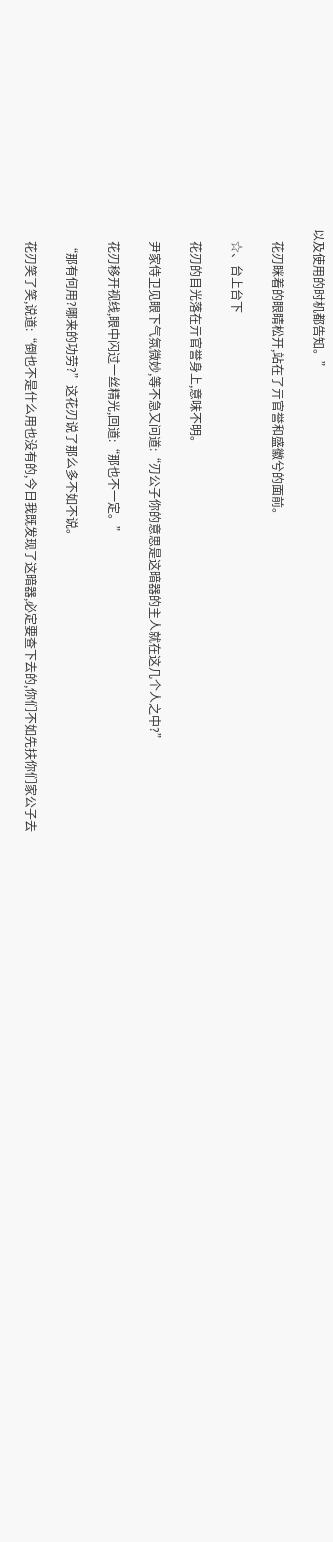以及使用的时机都告知。”

    花刃眯着的眼睛松开,站在了亓官誉和盛徽兮的面前。

    ☆、台上台下

    花刃的目光落在亓官誉身上,意味不明。

    尹家侍卫见眼下气氛微妙,等不急又问道:“刃公子你的意思是这暗器的主人就在这几个人之中?”

    花刃移开视线,眼中闪过一丝精光,回道:“那也不一定。”

    “那有何用?哪来的功劳?”这花刃说了那么多不如不说。

    花刃笑了笑,说道:“倒也不是什么用也没有的,今日我既发现了这暗器,必定要查下去的,你们不如先扶你们家公子去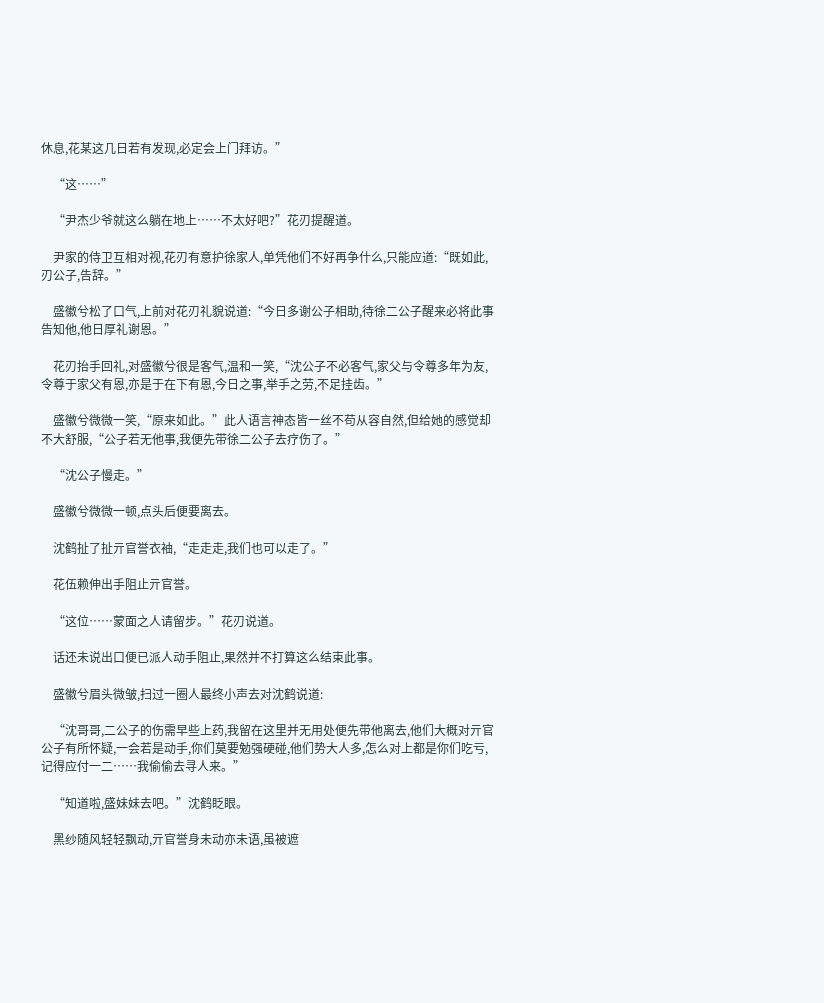休息,花某这几日若有发现,必定会上门拜访。”

    “这……”

    “尹杰少爷就这么躺在地上……不太好吧?”花刃提醒道。

    尹家的侍卫互相对视,花刃有意护徐家人,单凭他们不好再争什么,只能应道:“既如此,刃公子,告辞。”

    盛徽兮松了口气,上前对花刃礼貌说道:“今日多谢公子相助,待徐二公子醒来必将此事告知他,他日厚礼谢恩。”

    花刃抬手回礼,对盛徽兮很是客气,温和一笑,“沈公子不必客气,家父与令尊多年为友,令尊于家父有恩,亦是于在下有恩,今日之事,举手之劳,不足挂齿。”

    盛徽兮微微一笑,“原来如此。”此人语言神态皆一丝不苟从容自然,但给她的感觉却不大舒服,“公子若无他事,我便先带徐二公子去疗伤了。”

    “沈公子慢走。”

    盛徽兮微微一顿,点头后便要离去。

    沈鹤扯了扯亓官誉衣袖,“走走走,我们也可以走了。”

    花伍赖伸出手阻止亓官誉。

    “这位……蒙面之人请留步。”花刃说道。

    话还未说出口便已派人动手阻止,果然并不打算这么结束此事。

    盛徽兮眉头微皱,扫过一圈人最终小声去对沈鹤说道:

    “沈哥哥,二公子的伤需早些上药,我留在这里并无用处便先带他离去,他们大概对亓官公子有所怀疑,一会若是动手,你们莫要勉强硬碰,他们势大人多,怎么对上都是你们吃亏,记得应付一二……我偷偷去寻人来。”

    “知道啦,盛妹妹去吧。”沈鹤眨眼。

    黑纱随风轻轻飘动,亓官誉身未动亦未语,虽被遮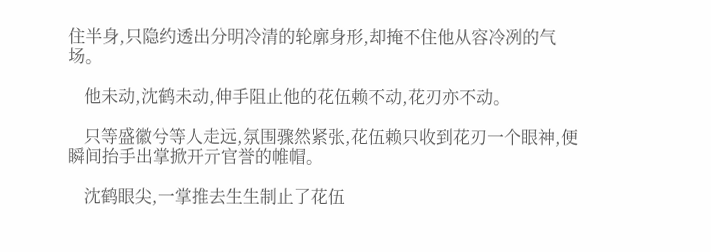住半身,只隐约透出分明冷清的轮廓身形,却掩不住他从容冷冽的气场。

    他未动,沈鹤未动,伸手阻止他的花伍赖不动,花刃亦不动。

    只等盛徽兮等人走远,氛围骤然紧张,花伍赖只收到花刃一个眼神,便瞬间抬手出掌掀开亓官誉的帷帽。

    沈鹤眼尖,一掌推去生生制止了花伍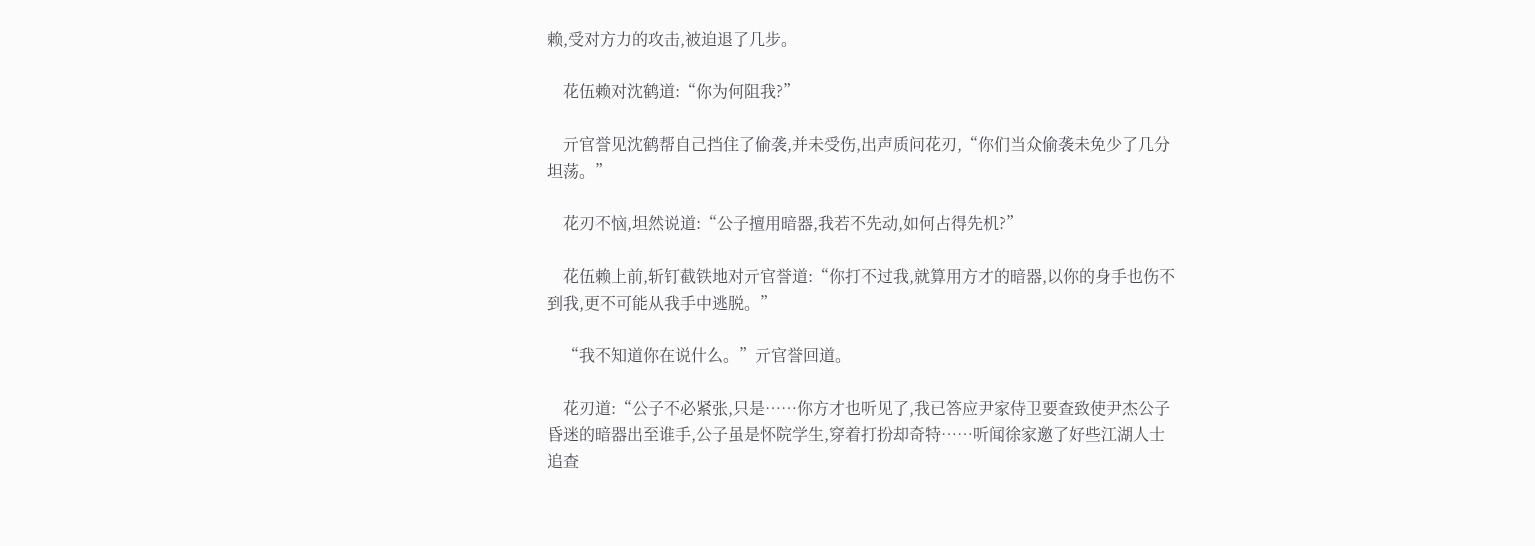赖,受对方力的攻击,被迫退了几步。

    花伍赖对沈鹤道:“你为何阻我?”

    亓官誉见沈鹤帮自己挡住了偷袭,并未受伤,出声质问花刃,“你们当众偷袭未免少了几分坦荡。”

    花刃不恼,坦然说道:“公子擅用暗器,我若不先动,如何占得先机?”

    花伍赖上前,斩钉截铁地对亓官誉道:“你打不过我,就算用方才的暗器,以你的身手也伤不到我,更不可能从我手中逃脱。”

    “我不知道你在说什么。”亓官誉回道。

    花刃道:“公子不必紧张,只是……你方才也听见了,我已答应尹家侍卫要查致使尹杰公子昏迷的暗器出至谁手,公子虽是怀院学生,穿着打扮却奇特……听闻徐家邀了好些江湖人士追查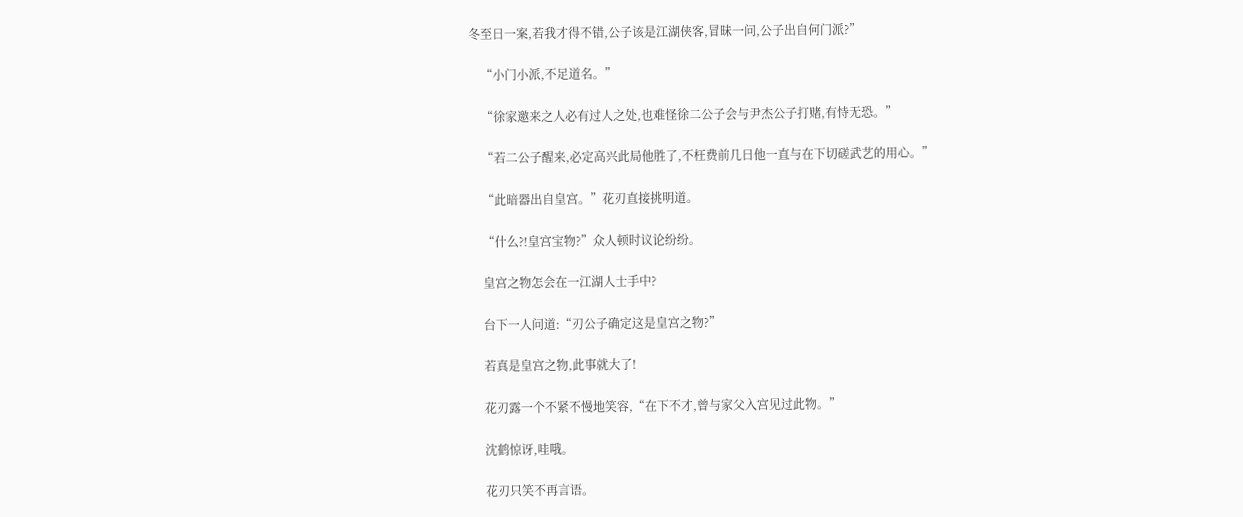冬至日一案,若我才得不错,公子该是江湖侠客,冒昧一问,公子出自何门派?”

    “小门小派,不足道名。”

    “徐家邀来之人必有过人之处,也难怪徐二公子会与尹杰公子打赌,有恃无恐。”

    “若二公子醒来,必定高兴此局他胜了,不枉费前几日他一直与在下切磋武艺的用心。”

    “此暗器出自皇宫。”花刃直接挑明道。

    “什么?!皇宫宝物?”众人顿时议论纷纷。

    皇宫之物怎会在一江湖人士手中?

    台下一人问道:“刃公子确定这是皇宫之物?”

    若真是皇宫之物,此事就大了!

    花刃露一个不紧不慢地笑容,“在下不才,曾与家父入宫见过此物。”

    沈鹤惊讶,哇哦。

    花刃只笑不再言语。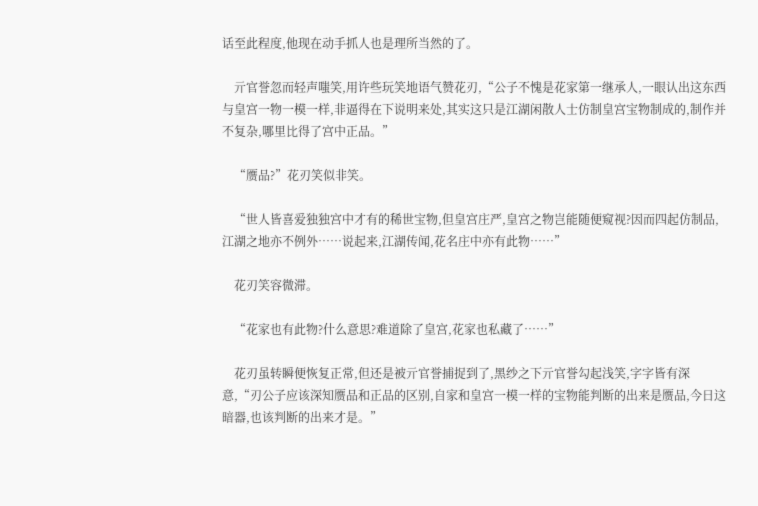话至此程度,他现在动手抓人也是理所当然的了。

    亓官誉忽而轻声嗤笑,用许些玩笑地语气赞花刃,“公子不愧是花家第一继承人,一眼认出这东西与皇宫一物一模一样,非逼得在下说明来处,其实这只是江湖闲散人士仿制皇宫宝物制成的,制作并不复杂,哪里比得了宫中正品。”

    “赝品?”花刃笑似非笑。

    “世人皆喜爱独独宫中才有的稀世宝物,但皇宫庄严,皇宫之物岂能随便窥视?因而四起仿制品,江湖之地亦不例外……说起来,江湖传闻,花名庄中亦有此物……”

    花刃笑容微滞。

    “花家也有此物?什么意思?难道除了皇宫,花家也私藏了……”

    花刃虽转瞬便恢复正常,但还是被亓官誉捕捉到了,黑纱之下亓官誉勾起浅笑,字字皆有深意,“刃公子应该深知赝品和正品的区别,自家和皇宫一模一样的宝物能判断的出来是赝品,今日这暗器,也该判断的出来才是。”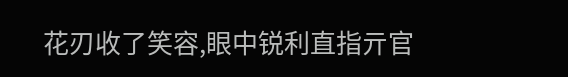花刃收了笑容,眼中锐利直指亓官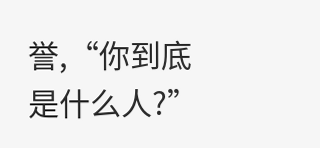誉,“你到底是什么人?”